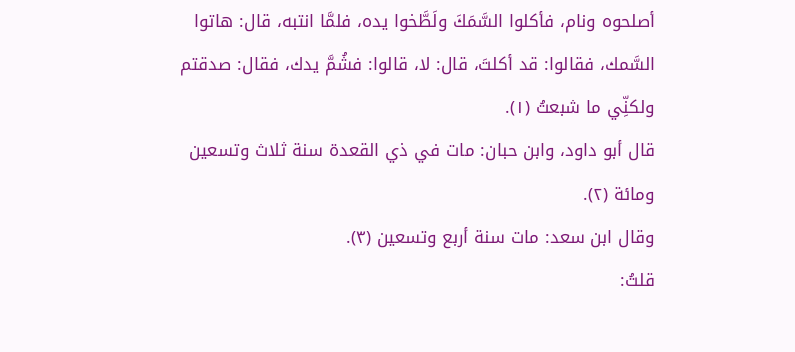أصلحوه ونام، فأكلوا السَّمَكَ ولَطَّخوا يده، فلمَّا انتبه، قال: هاتوا السَّمك، فقالوا: قد أكلتَ، قال: لا، قالوا: فشُمَّ يدك، فقال: صدقتم ولكنِّي ما شبعتُ (١).
قال أبو داود، وابن حبان: مات في ذي القعدة سنة ثلاث وتسعين ومائة (٢).
وقال ابن سعد: مات سنة أربع وتسعين (٣).
قلتُ: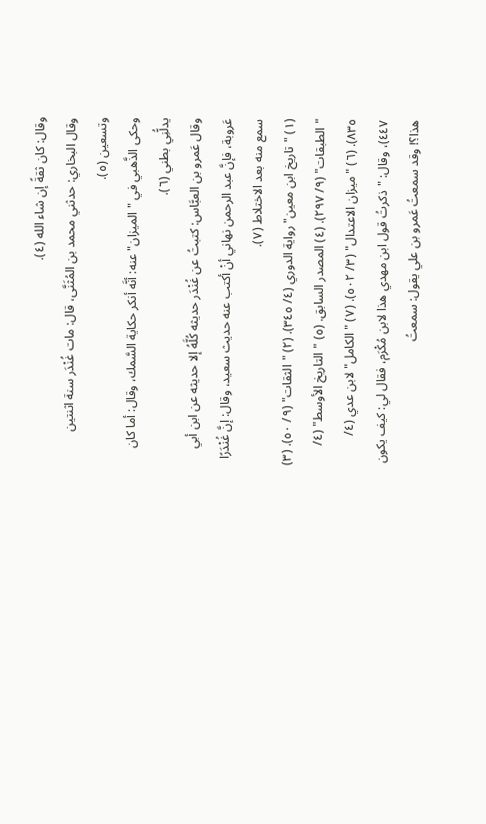وقال: كان ثقةً إن شاء الله (٤).
وقال البخاري: حدثني محمد بن المُثَنَّى، قال: مات غُنْدَر سنة اثنتين وتسعين (٥).
وحكى الذَّهبي في "الميزان" عنه: أنَّه أنكر حكاية السَّمك، وقال: أما كان يدلُّنِي بطني (٦).
وقال عَمرو بن العبَّاس: كتبتُ عن غُنْدَر حديثه كُلَّهُ إلا حديثه عن ابن أبي عَروبة، فإنَّ عبد الرحمن نهاني أنْ أكتب عنه حديث سعيد، وقال: إنَّ غُنْدَرًا سمع منه بعد الاختلاط (٧).
(١) "تاريخ ابن معين" رواية الدوري (٤/ ٣٤٥). (٢) "الثقات" (٩/ ٥٠). (٣) "الطبقات" (٩/ ٢٩٧). (٤) المصدر السابق. (٥) "التاريخ الأوسط" (٤/ ٨٣٥). (٦) "ميزان الاعتدال" (٣/ ٥٠٢). (٧) "الكامل" لابن عدي (٤/ ٤٤٧)، وقال: "ذكرتُ قول ابن مهدي هذا لابن مُكْرَم، فقال لي: كيف يكون هذا؟! وقد سمعتُ عَمرو بن علي يقول: سمعتُ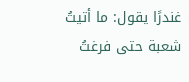غندرًا يقول: ما أتيتُ شعبة حتى فرغتُ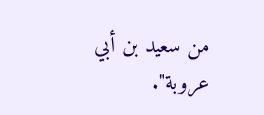من سعيد بن أبي عروبة".